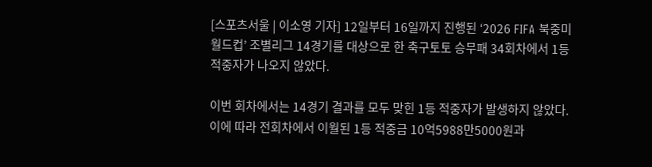[스포츠서울 | 이소영 기자] 12일부터 16일까지 진행된 ‘2026 FIFA 북중미 월드컵’ 조별리그 14경기를 대상으로 한 축구토토 승무패 34회차에서 1등 적중자가 나오지 않았다.

이번 회차에서는 14경기 결과를 모두 맞힌 1등 적중자가 발생하지 않았다. 이에 따라 전회차에서 이월된 1등 적중금 10억5988만5000원과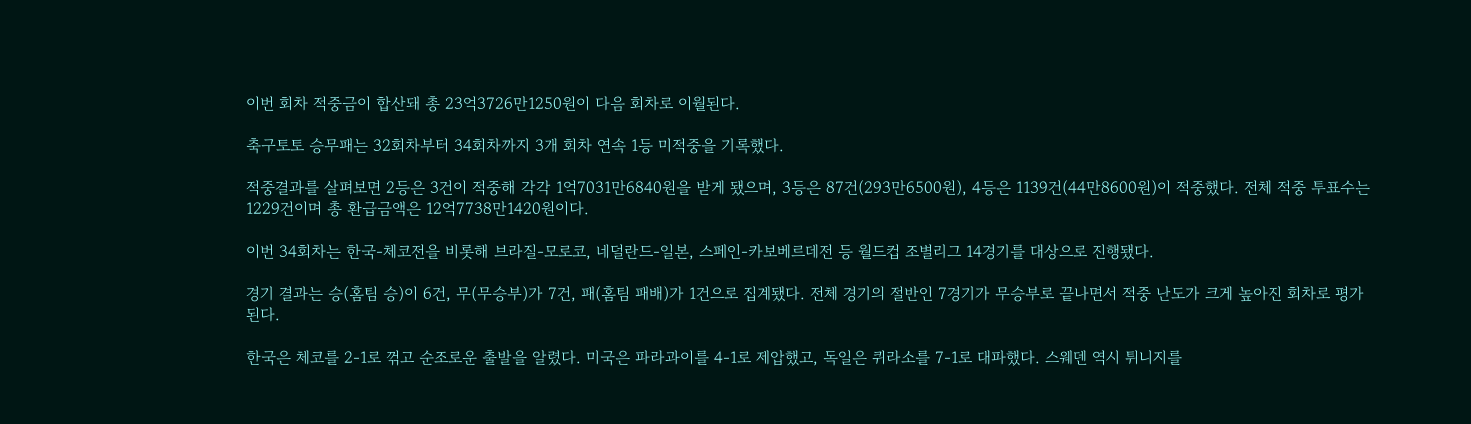이번 회차 적중금이 합산돼 총 23억3726만1250원이 다음 회차로 이월된다.

축구토토 승무패는 32회차부터 34회차까지 3개 회차 연속 1등 미적중을 기록했다.

적중결과를 살펴보면 2등은 3건이 적중해 각각 1억7031만6840원을 받게 됐으며, 3등은 87건(293만6500원), 4등은 1139건(44만8600원)이 적중했다. 전체 적중 투표수는 1229건이며 총 환급금액은 12억7738만1420원이다.

이번 34회차는 한국-체코전을 비롯해 브라질-모로코, 네덜란드-일본, 스페인-카보베르데전 등 월드컵 조별리그 14경기를 대상으로 진행됐다.

경기 결과는 승(홈팀 승)이 6건, 무(무승부)가 7건, 패(홈팀 패배)가 1건으로 집계됐다. 전체 경기의 절반인 7경기가 무승부로 끝나면서 적중 난도가 크게 높아진 회차로 평가된다.

한국은 체코를 2-1로 꺾고 순조로운 출발을 알렸다. 미국은 파라과이를 4-1로 제압했고, 독일은 퀴라소를 7-1로 대파했다. 스웨덴 역시 튀니지를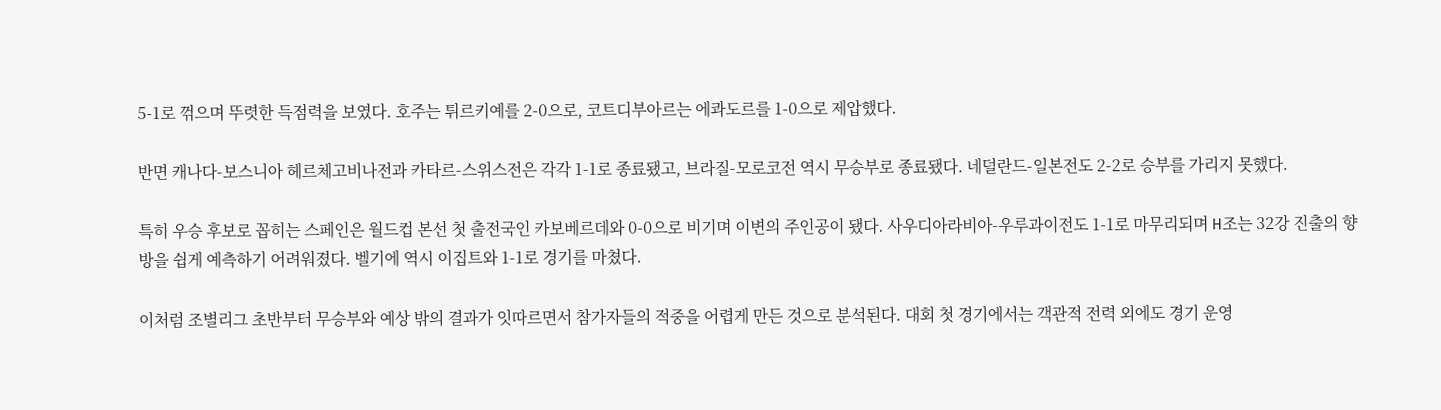5-1로 꺾으며 뚜렷한 득점력을 보였다. 호주는 튀르키예를 2-0으로, 코트디부아르는 에콰도르를 1-0으로 제압했다.

반면 캐나다-보스니아 헤르체고비나전과 카타르-스위스전은 각각 1-1로 종료됐고, 브라질-모로코전 역시 무승부로 종료됐다. 네덜란드-일본전도 2-2로 승부를 가리지 못했다.

특히 우승 후보로 꼽히는 스페인은 월드컵 본선 첫 출전국인 카보베르데와 0-0으로 비기며 이변의 주인공이 됐다. 사우디아라비아-우루과이전도 1-1로 마무리되며 H조는 32강 진출의 향방을 쉽게 예측하기 어려워졌다. 벨기에 역시 이집트와 1-1로 경기를 마쳤다.

이처럼 조별리그 초반부터 무승부와 예상 밖의 결과가 잇따르면서 참가자들의 적중을 어렵게 만든 것으로 분석된다. 대회 첫 경기에서는 객관적 전력 외에도 경기 운영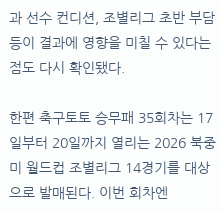과 선수 컨디션, 조별리그 초반 부담 등이 결과에 영향을 미칠 수 있다는 점도 다시 확인됐다.

한편 축구토토 승무패 35회차는 17일부터 20일까지 열리는 2026 북중미 월드컵 조별리그 14경기를 대상으로 발매된다. 이번 회차엔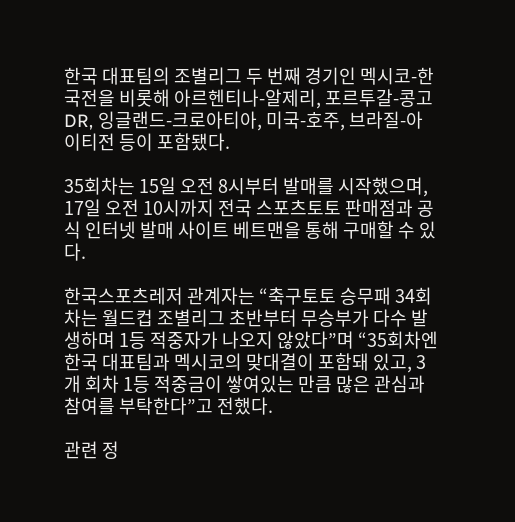한국 대표팀의 조별리그 두 번째 경기인 멕시코-한국전을 비롯해 아르헨티나-알제리, 포르투갈-콩고DR, 잉글랜드-크로아티아, 미국-호주, 브라질-아이티전 등이 포함됐다.

35회차는 15일 오전 8시부터 발매를 시작했으며, 17일 오전 10시까지 전국 스포츠토토 판매점과 공식 인터넷 발매 사이트 베트맨을 통해 구매할 수 있다.

한국스포츠레저 관계자는 “축구토토 승무패 34회차는 월드컵 조별리그 초반부터 무승부가 다수 발생하며 1등 적중자가 나오지 않았다”며 “35회차엔 한국 대표팀과 멕시코의 맞대결이 포함돼 있고, 3개 회차 1등 적중금이 쌓여있는 만큼 많은 관심과 참여를 부탁한다”고 전했다.

관련 정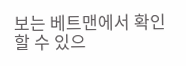보는 베트맨에서 확인할 수 있으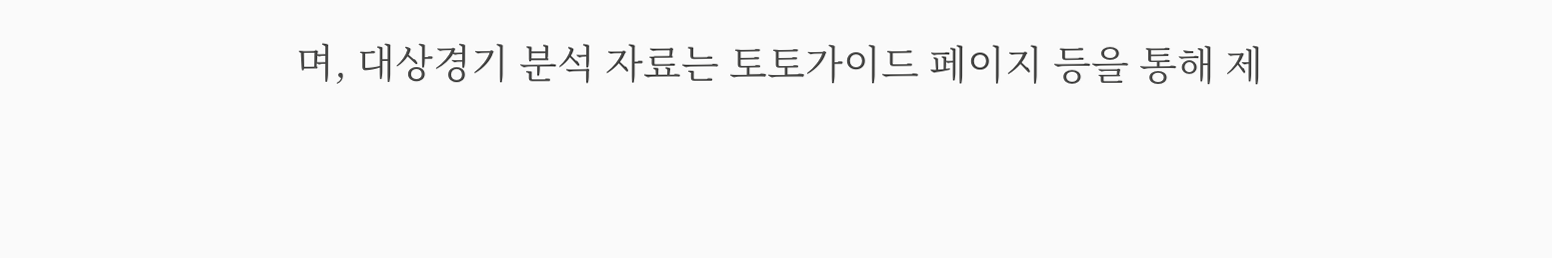며, 대상경기 분석 자료는 토토가이드 페이지 등을 통해 제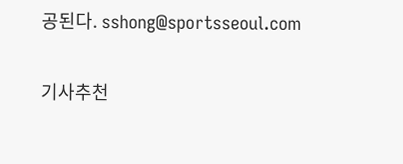공된다. sshong@sportsseoul.com

기사추천